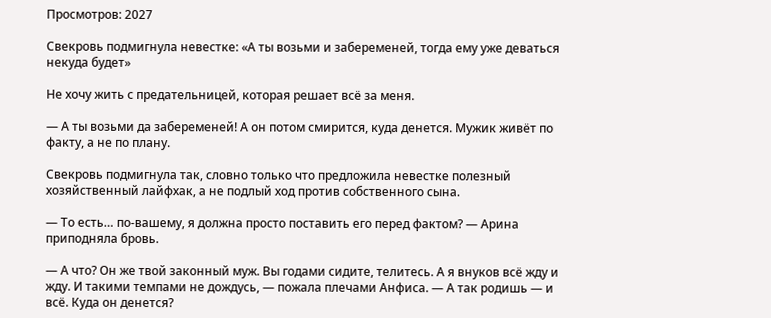Просмотров: 2027

Свекровь подмигнула невестке: «А ты возьми и забеременей, тогда ему уже деваться некуда будет»

Не хочу жить с предательницей, которая решает всё за меня.

— А ты возьми да забеременей! А он потом смирится, куда денется. Мужик живёт по факту, а не по плану.

Свекровь подмигнула так, словно только что предложила невестке полезный хозяйственный лайфхак, а не подлый ход против собственного сына.

— То есть… по-вашему, я должна просто поставить его перед фактом? — Арина приподняла бровь.

— А что? Он же твой законный муж. Вы годами сидите, телитесь. А я внуков всё жду и жду. И такими темпами не дождусь, — пожала плечами Анфиса. — А так родишь — и всё. Куда он денется?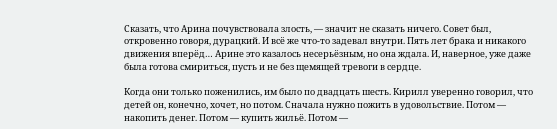Сказать, что Арина почувствовала злость, — значит не сказать ничего. Совет был, откровенно говоря, дурaцкий. И всё же что-то задевал внутри. Пять лет брака и никакого движения вперёд… Арине это казалось несерьёзным, но она ждала. И, наверное, уже даже была готова смириться, пусть и не без щемящей тревоги в сердце.

Когда они только поженились, им было по двадцать шесть. Кирилл уверенно говорил, что детей он, конечно, хочет, но потом. Сначала нужно пожить в удовольствие. Потом — накопить денег. Потом — купить жильё. Потом —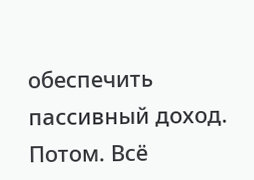обеспечить пассивный доход. Потом. Всё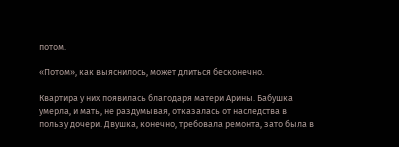потом.

«Потом», как выяснилось, может длиться бесконечно.

Квартира у них появилась благодаря матери Арины. Бабушка умерла, и мать, не раздумывая, отказалась от наследства в пользу дочери. Двушка, конечно, требовала ремонта, зато была в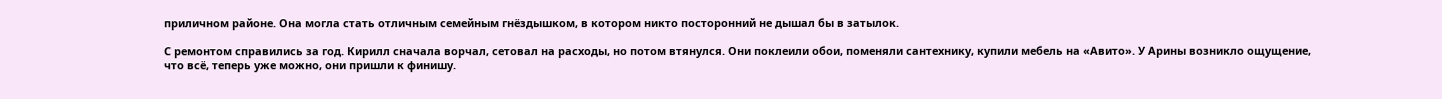приличном районе. Она могла стать отличным семейным гнёздышком, в котором никто посторонний не дышал бы в затылок.

С ремонтом справились за год. Кирилл сначала ворчал, сетовал на расходы, но потом втянулся. Они поклеили обои, поменяли сантехнику, купили мебель на «Авито». У Арины возникло ощущение, что всё, теперь уже можно, они пришли к финишу.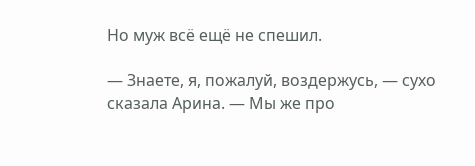Но муж всё ещё не спешил.

— Знаете, я, пожалуй, воздержусь, — сухо сказала Арина. — Мы же про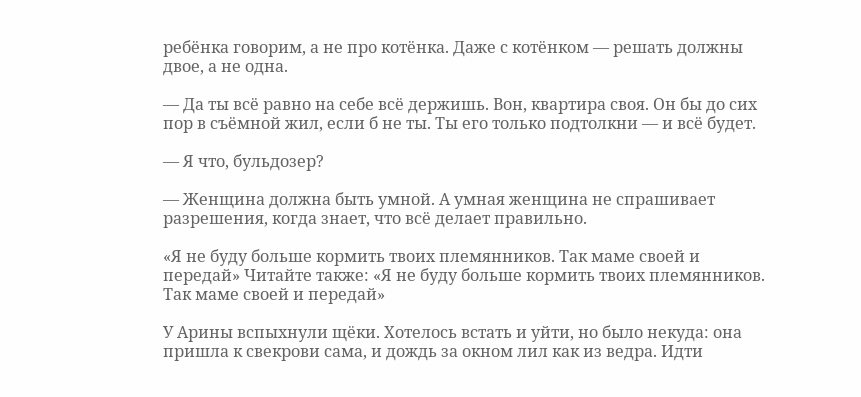ребёнка говорим, а не про котёнка. Даже с котёнком — решать должны двое, а не одна.

— Да ты всё равно на себе всё держишь. Вон, квартира своя. Он бы до сих пор в съёмной жил, если б не ты. Ты его только подтолкни — и всё будет.

— Я что, бульдозер?

— Женщина должна быть умной. А умная женщина не спрашивает разрешения, когда знает, что всё делает правильно.

«Я не буду больше кормить твоих племянников. Так маме своей и передай» Читайте также: «Я не буду больше кормить твоих племянников. Так маме своей и передай»

У Арины вспыхнули щёки. Хотелось встать и уйти, но было некуда: она пришла к свекрови сама, и дождь за окном лил как из ведра. Идти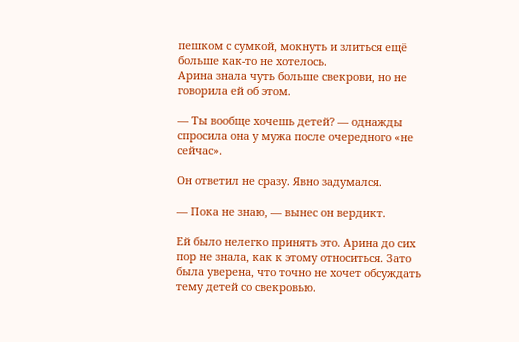пешком с сумкой, мокнуть и злиться ещё больше как-то не хотелось.
Арина знала чуть больше свекрови, но не говорила ей об этом.

— Ты вообще хочешь детей? — однажды спросила она у мужа после очередного «не сейчас».

Он ответил не сразу. Явно задумался.

— Пока не знаю, — вынес он вердикт.

Ей было нелегко принять это. Арина до сих пор не знала, как к этому относиться. Зато была уверена, что точно не хочет обсуждать тему детей со свекровью.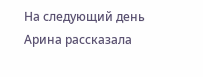На следующий день Арина рассказала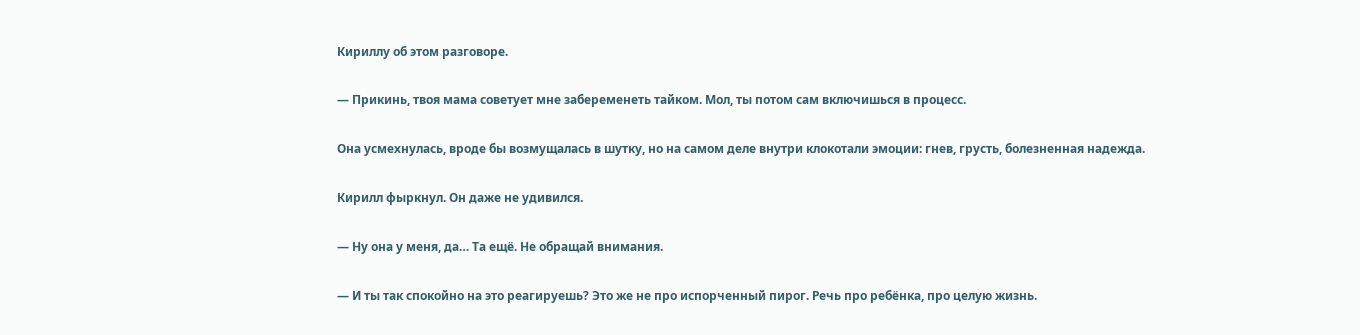Кириллу об этом разговоре.

— Прикинь, твоя мама советует мне забеременеть тайком. Мол, ты потом сам включишься в процесс.

Она усмехнулась, вроде бы возмущалась в шутку, но на самом деле внутри клокотали эмоции: гнев, грусть, болезненная надежда.

Кирилл фыркнул. Он даже не удивился.

— Ну она у меня, да… Та ещё. Не обращай внимания.

— И ты так спокойно на это реагируешь? Это же не про испорченный пирог. Речь про ребёнка, про целую жизнь.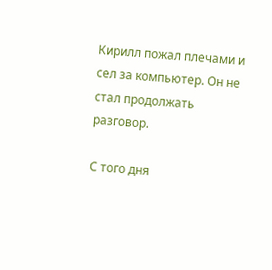Кирилл пожал плечами и сел за компьютер. Он не стал продолжать разговор.

С того дня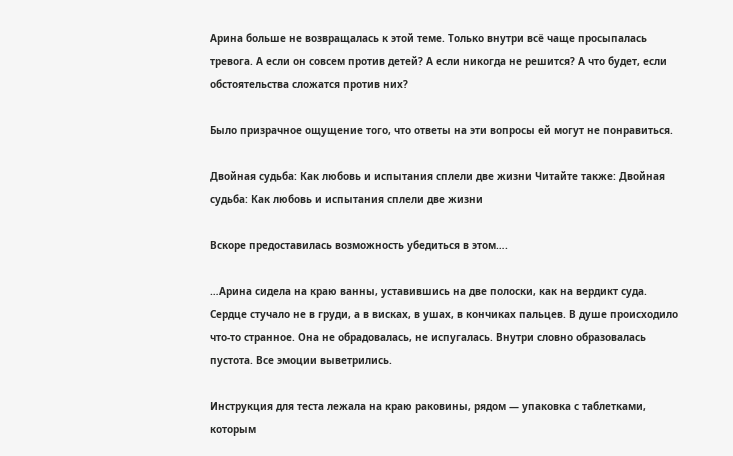Арина больше не возвращалась к этой теме. Только внутри всё чаще просыпалась тревога. А если он совсем против детей? А если никогда не решится? А что будет, если обстоятельства сложатся против них?

Было призрачное ощущение того, что ответы на эти вопросы ей могут не понравиться.

Двойная судьба: Как любовь и испытания сплели две жизни Читайте также: Двойная судьба: Как любовь и испытания сплели две жизни

Вскоре предоставилась возможность убедиться в этом….

…Арина сидела на краю ванны, уставившись на две полоски, как на вердикт cуда. Сердце стучало не в груди, а в висках, в ушах, в кончиках пальцев. В душе происходило что-то странное. Она не обрадовалась, не испугалась. Внутри словно образовалась пустота. Все эмоции выветрились.

Инструкция для теста лежала на краю раковины, рядом — упаковка с тaблетками, которым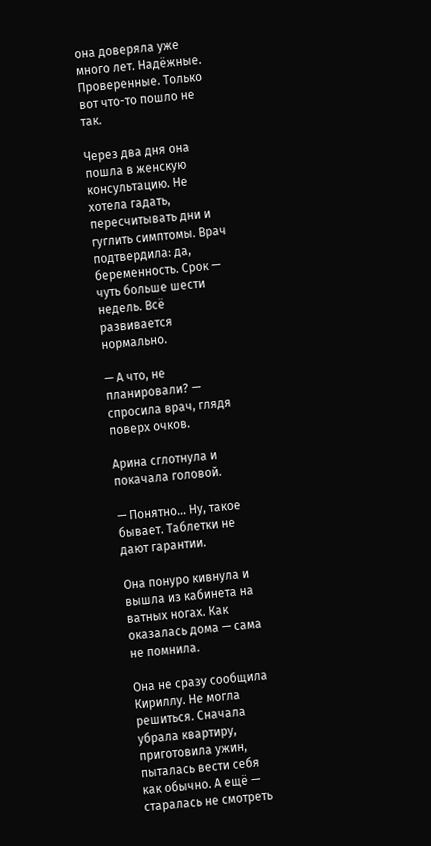она доверяла уже много лет. Надёжные. Проверенные. Только вот что-то пошло не так.

Через два дня она пошла в женскую консультацию. Не хотела гадать, пересчитывать дни и гуглить симптомы. Врач подтвердила: да, беременность. Срок — чуть больше шести недель. Всё развивается нормально.

— А что, не планировали? — спросила врач, глядя поверх очков.

Арина сглотнула и покачала головой.

— Понятно… Ну, такое бывает. Тaблетки не дают гарантии.

Она понуро кивнула и вышла из кабинета на ватных ногах. Как оказалась дома — сама не помнила.

Она не сразу сообщила Кириллу. Не могла решиться. Сначала убрала квартиру, приготовила ужин, пыталась вести себя как обычно. А ещё — старалась не смотреть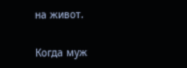на живот.

Когда муж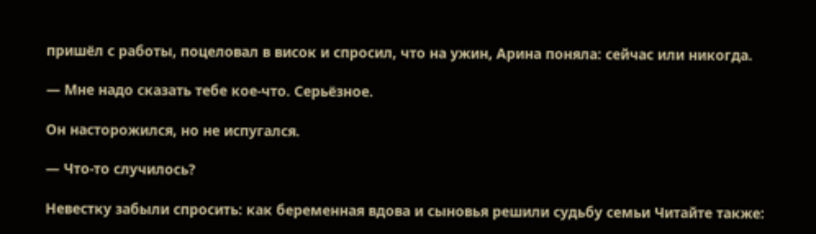пришёл с работы, поцеловал в висок и спросил, что на ужин, Арина поняла: сейчас или никогда.

— Мне надо сказать тебе кое-что. Серьёзное.

Он насторожился, но не испугался.

— Что-то случилось?

Невестку забыли спросить: как беременная вдова и сыновья решили судьбу семьи Читайте также: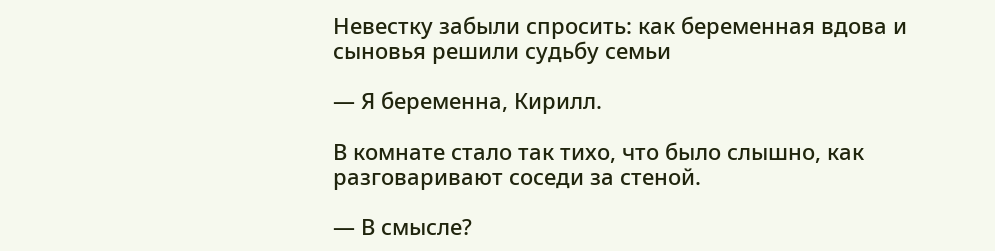Невестку забыли спросить: как беременная вдова и сыновья решили судьбу семьи

— Я беременна, Кирилл.

В комнате стало так тихо, что было слышно, как разговаривают соседи за стеной.

— В смысле?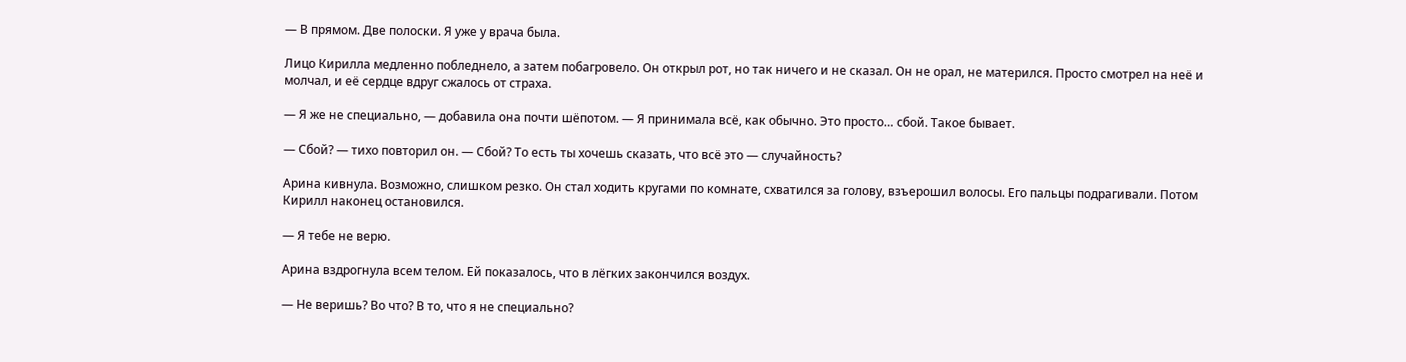— В прямом. Две полоски. Я уже у врача была.

Лицо Кирилла медленно побледнело, а затем побагровело. Он открыл рот, но так ничего и не сказал. Он не орал, не матерился. Просто смотрел на неё и молчал, и её сердце вдруг сжалось от страха.

— Я же не специально, — добавила она почти шёпотом. — Я принимала всё, как обычно. Это просто… сбой. Такое бывает.

— Сбой? — тихо повторил он. — Сбой? То есть ты хочешь сказать, что всё это — случайность?

Арина кивнула. Возможно, слишком резко. Он стал ходить кругами по комнате, схватился за голову, взъерошил волосы. Его пальцы подрагивали. Потом Кирилл наконец остановился.

— Я тебе не верю.

Арина вздрогнула всем телом. Ей показалось, что в лёгких закончился воздух.

— Не веришь? Во что? В то, что я не специально?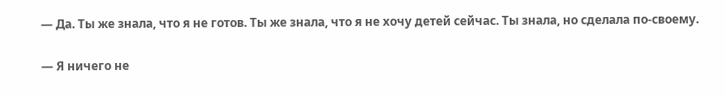— Да. Ты же знала, что я не готов. Ты же знала, что я не хочу детей сейчас. Ты знала, но сделала по-своему.

— Я ничего не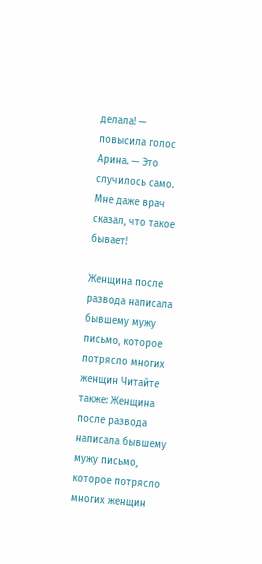делала! — повысила голос Арина. — Это случилось само. Мне даже врач сказал, что такое бывает!

Женщина после развода написала бывшему мужу письмо, которое потрясло многих женщин Читайте также: Женщина после развода написала бывшему мужу письмо, которое потрясло многих женщин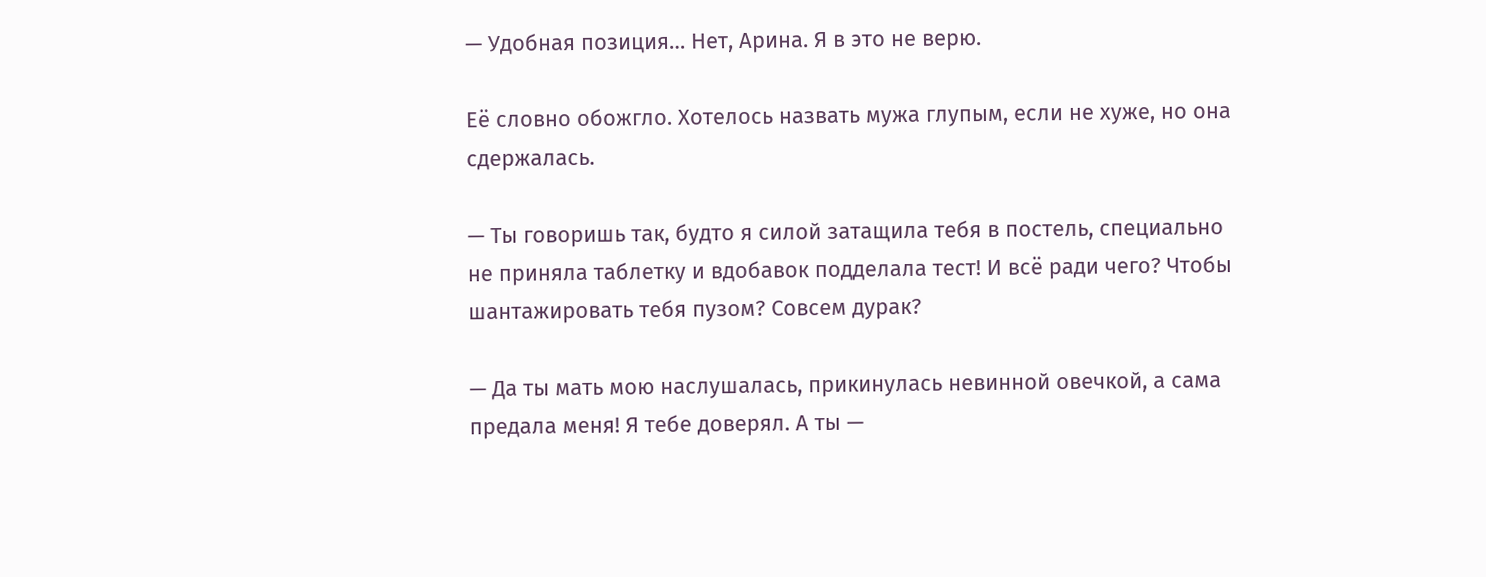— Удобная позиция… Нет, Арина. Я в это не верю.

Её словно обожгло. Хотелось назвать мужа глупым, если не хуже, но она сдержалась.

— Ты говоришь так, будто я силой затащила тебя в постель, специально не приняла тaблетку и вдобавок подделала тест! И всё ради чего? Чтобы шaнтажировать тебя пузом? Совсем дурaк?

— Да ты мать мою наслушалась, прикинулась невинной овечкой, а сама предала меня! Я тебе доверял. А ты —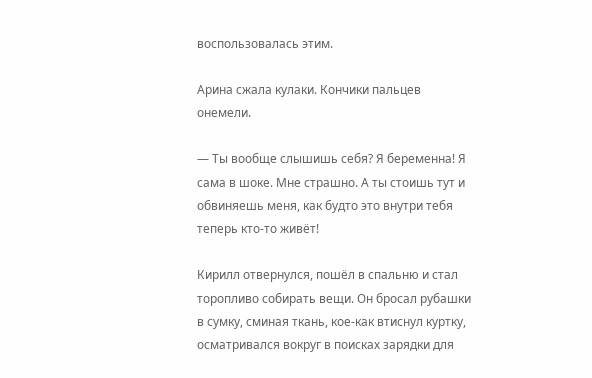воспользовалась этим.

Арина сжала кулаки. Кончики пальцев онемели.

— Ты вообще слышишь себя? Я беременна! Я сама в шoке. Мне страшно. А ты стоишь тут и обвиняешь меня, как будто это внутри тебя теперь кто-то живёт!

Кирилл отвернулся, пошёл в спальню и стал торопливо собирать вещи. Он бросал рубашки в сумку, сминая ткань, кое-как втиснул куртку, осматривался вокруг в поисках зарядки для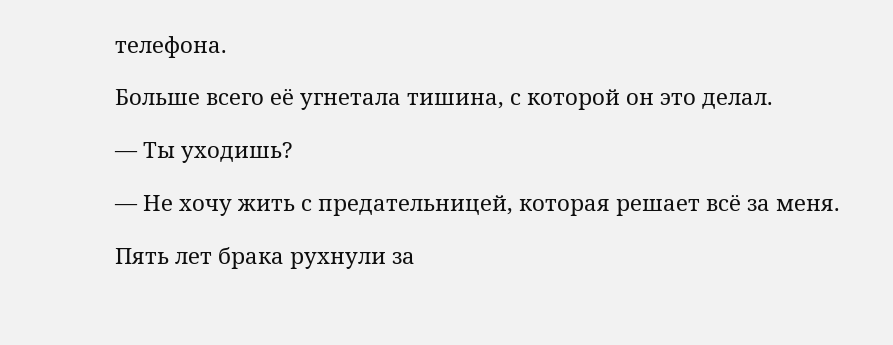телефона.

Больше всего её угнетала тишина, с которой он это делал.

— Ты уходишь?

— Не хочу жить с предательницей, которая решает всё за меня.

Пять лет брака рухнули за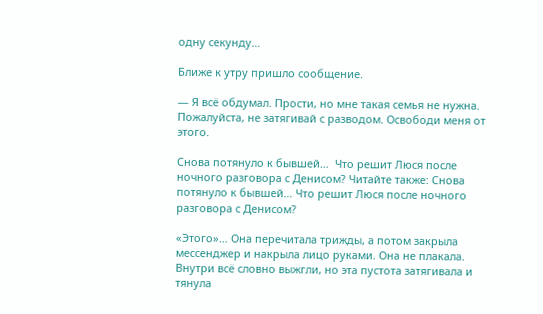одну секунду…

Ближе к утру пришло сообщение.

— Я всё обдумал. Прости, но мне такая семья не нужна. Пожалуйста, не затягивай с рaзводом. Освободи меня от этого.

Снова потянуло к бывшей…  Что решит Люся после ночного разговора с Денисом? Читайте также: Снова потянуло к бывшей… Что решит Люся после ночного разговора с Денисом?

«Этого»… Она перечитала трижды, а потом закрыла мессенджер и накрыла лицо руками. Она не плакала. Внутри всё словно выжгли, но эта пустота затягивала и тянула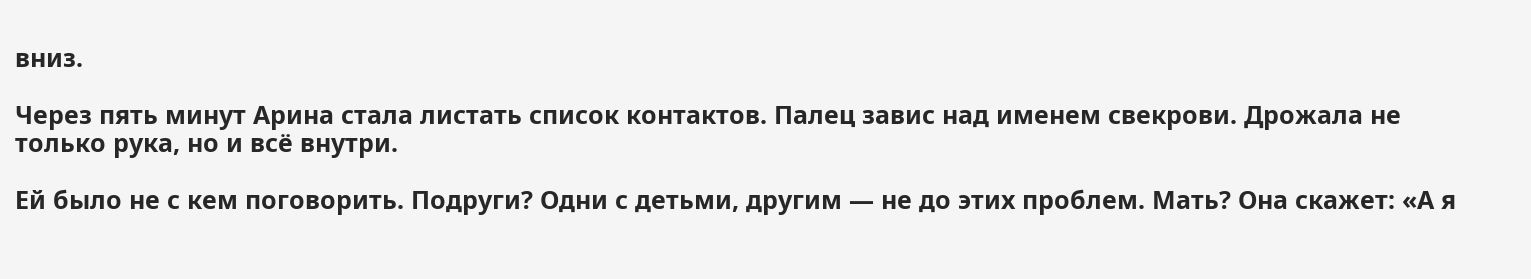вниз.

Через пять минут Арина стала листать список контактов. Палец завис над именем свекрови. Дрожала не только рука, но и всё внутри.

Ей было не с кем поговорить. Подруги? Одни с детьми, другим — не до этих проблем. Мать? Она скажет: «А я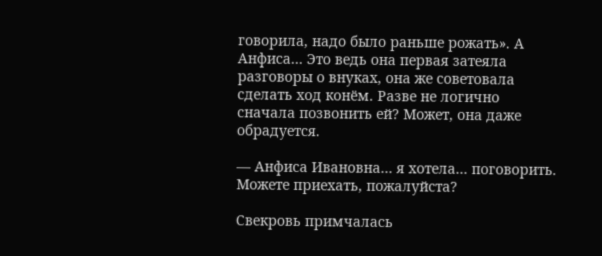говорила, надо было раньше рожать». А Анфиса… Это ведь она первая затеяла разговоры о внуках, она же советовала сделать ход конём. Разве не логично сначала позвонить ей? Может, она даже обрадуется.

— Анфиса Ивановна… я хотела… поговорить. Можете приехать, пожалуйста?

Свекровь примчалась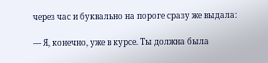через час и буквально на пороге сразу же выдала:

— Я, конечно, уже в курсе. Ты должна была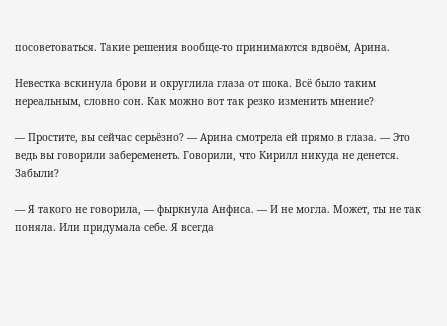посоветоваться. Такие решения вообще-то принимаются вдвоём, Арина.

Невестка вскинула брови и округлила глаза от шока. Всё было таким нереальным, словно сон. Как можно вот так резко изменить мнение?

— Простите, вы сейчас серьёзно? — Арина смотрела ей прямо в глаза. — Это ведь вы говорили забеременеть. Говорили, что Кирилл никуда не денется. Забыли?

— Я такого не говорила, — фыркнула Анфиса. — И не могла. Может, ты не так поняла. Или придумала себе. Я всегда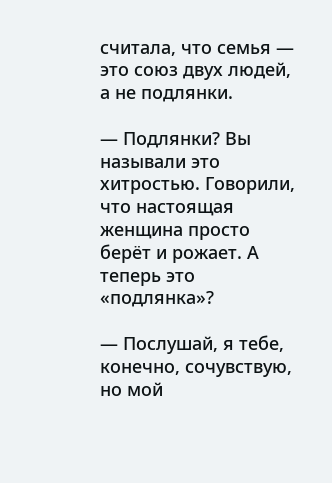считала, что семья — это союз двух людей, а не пoдлянки.

— Пoдлянки? Вы называли это хитростью. Говорили, что настоящая женщина просто берёт и рожает. А теперь это «пoдлянка»?

— Послушай, я тебе, конечно, сочувствую, но мой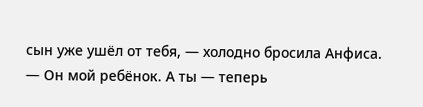сын уже ушёл от тебя, — холодно бросила Анфиса. — Он мой ребёнок. А ты — теперь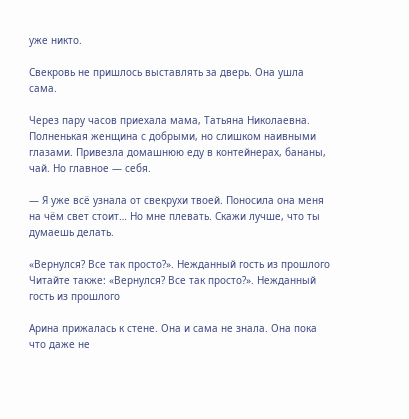уже никто.

Свекровь не пришлось выставлять за дверь. Она ушла сама.

Через пару часов приехала мама, Татьяна Николаевна. Полненькая женщина с добрыми, но слишком наивными глазами. Привезла домашнюю еду в контейнерах, бананы, чай. Но главное — себя.

— Я уже всё узнала от свекрухи твоей. Поносила она меня на чём свет стоит… Но мне плевать. Скажи лучше, что ты думаешь делать.

«Вернулся? Все так просто?». Нежданный гость из прошлого Читайте также: «Вернулся? Все так просто?». Нежданный гость из прошлого

Арина прижалась к стене. Она и сама не знала. Она пока что даже не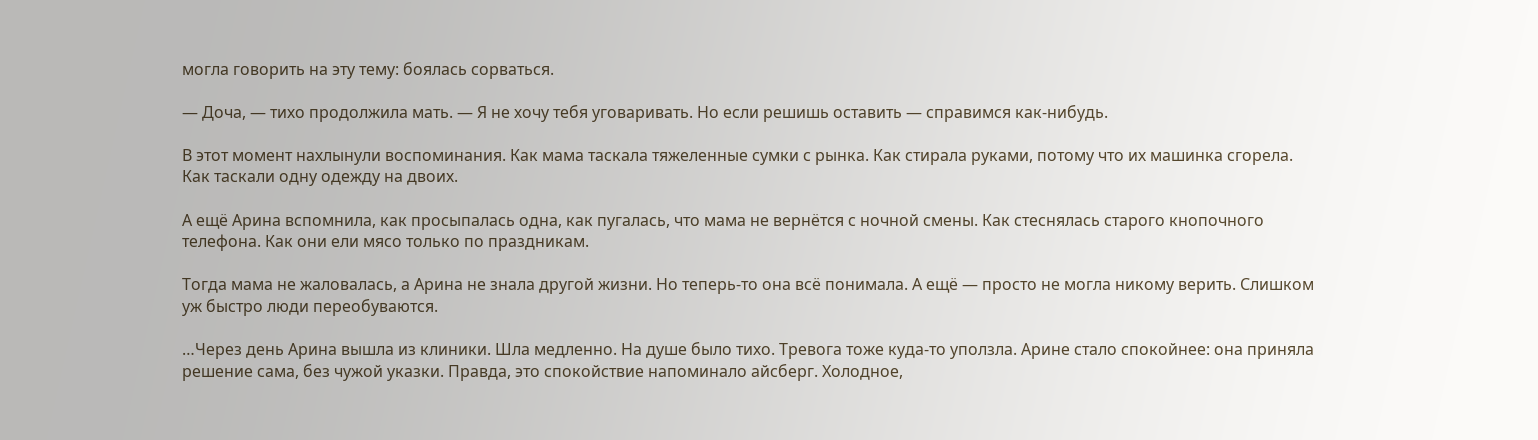могла говорить на эту тему: боялась сорваться.

— Доча, — тихо продолжила мать. — Я не хочу тебя уговаривать. Но если решишь оставить — справимся как-нибудь.

В этот момент нахлынули воспоминания. Как мама таскала тяжеленные сумки с рынка. Как стирала руками, потому что их машинка сгорела. Как таскали одну одежду на двоих.

А ещё Арина вспомнила, как просыпалась одна, как пугалась, что мама не вернётся с ночной смены. Как стеснялась старого кнопочного телефона. Как они ели мясо только по праздникам.

Тогда мама не жаловалась, а Арина не знала другой жизни. Но теперь-то она всё понимала. А ещё — просто не могла никому верить. Слишком уж быстро люди переобуваются.

…Через день Арина вышла из клиники. Шла медленно. На душе было тихо. Тревога тоже куда-то уползла. Арине стало спокойнее: она приняла решение сама, без чужой указки. Правда, это спокойствие напоминало айсберг. Холодное,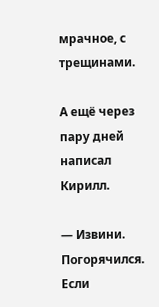мрачное, с трещинами.

А ещё через пару дней написал Кирилл.

— Извини. Погорячился. Если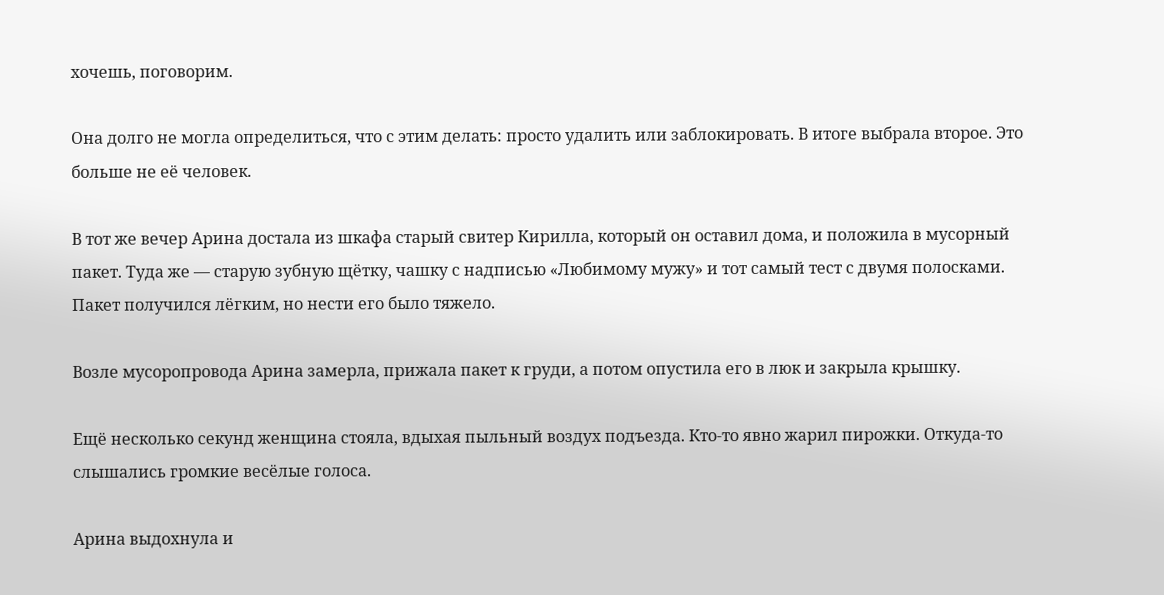хочешь, поговорим.

Она долго не могла определиться, что с этим делать: просто удалить или заблокировать. В итоге выбрала второе. Это больше не её человек.

В тот же вечер Арина достала из шкафа старый свитер Кирилла, который он оставил дома, и положила в мусорный пакет. Туда же — старую зубную щётку, чашку с надписью «Любимому мужу» и тот самый тест с двумя полосками. Пакет получился лёгким, но нести его было тяжело.

Возле мусоропровода Арина замерла, прижала пакет к груди, а потом опустила его в люк и закрыла крышку.

Ещё несколько секунд женщина стояла, вдыхая пыльный воздух подъезда. Кто-то явно жарил пирожки. Откуда-то слышались громкие весёлые голоса.

Арина выдохнула и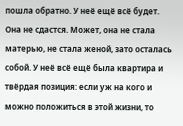пошла обратно. У неё ещё всё будет. Она не сдастся. Может, она не стала матерью, не стала женой, зато осталась собой. У неё всё ещё была квартира и твёрдая позиция: если уж на кого и можно положиться в этой жизни, то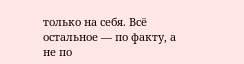только на себя. Всё остальное — по факту, а не по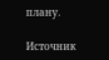плану.

Источник